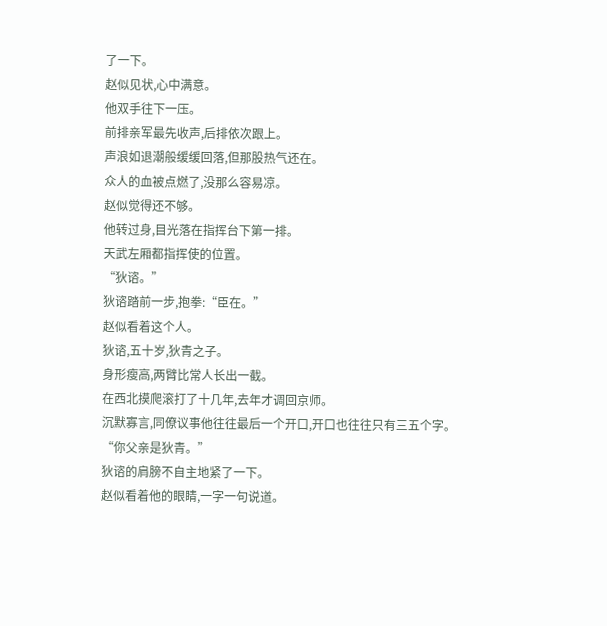了一下。
赵似见状,心中满意。
他双手往下一压。
前排亲军最先收声,后排依次跟上。
声浪如退潮般缓缓回落,但那股热气还在。
众人的血被点燃了,没那么容易凉。
赵似觉得还不够。
他转过身,目光落在指挥台下第一排。
天武左厢都指挥使的位置。
“狄谘。”
狄谘踏前一步,抱拳:“臣在。”
赵似看着这个人。
狄谘,五十岁,狄青之子。
身形瘦高,两臂比常人长出一截。
在西北摸爬滚打了十几年,去年才调回京师。
沉默寡言,同僚议事他往往最后一个开口,开口也往往只有三五个字。
“你父亲是狄青。”
狄谘的肩膀不自主地紧了一下。
赵似看着他的眼睛,一字一句说道。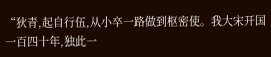“狄青,起自行伍,从小卒一路做到枢密使。我大宋开国一百四十年,独此一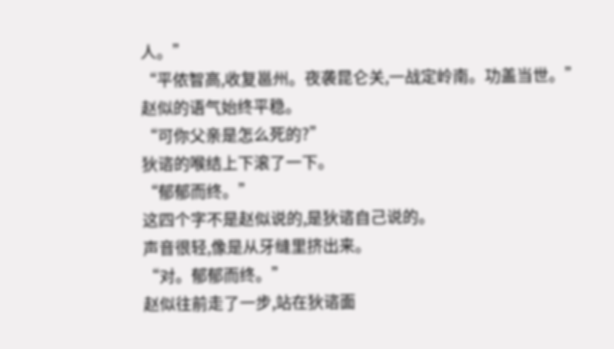人。”
“平侬智高,收复邕州。夜袭昆仑关,一战定岭南。功盖当世。”
赵似的语气始终平稳。
“可你父亲是怎么死的?”
狄谘的喉结上下滚了一下。
“郁郁而终。”
这四个字不是赵似说的,是狄谘自己说的。
声音很轻,像是从牙缝里挤出来。
“对。郁郁而终。”
赵似往前走了一步,站在狄谘面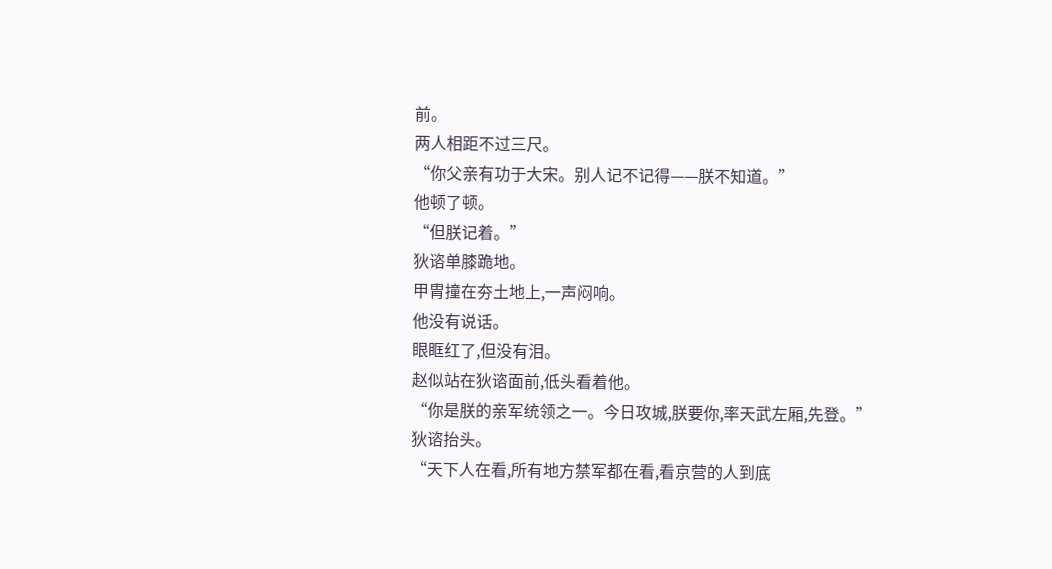前。
两人相距不过三尺。
“你父亲有功于大宋。别人记不记得——朕不知道。”
他顿了顿。
“但朕记着。”
狄谘单膝跪地。
甲胄撞在夯土地上,一声闷响。
他没有说话。
眼眶红了,但没有泪。
赵似站在狄谘面前,低头看着他。
“你是朕的亲军统领之一。今日攻城,朕要你,率天武左厢,先登。”
狄谘抬头。
“天下人在看,所有地方禁军都在看,看京营的人到底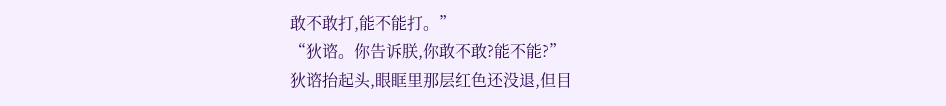敢不敢打,能不能打。”
“狄谘。你告诉朕,你敢不敢?能不能?”
狄谘抬起头,眼眶里那层红色还没退,但目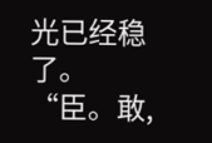光已经稳了。
“臣。敢,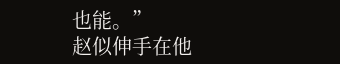也能。”
赵似伸手在他